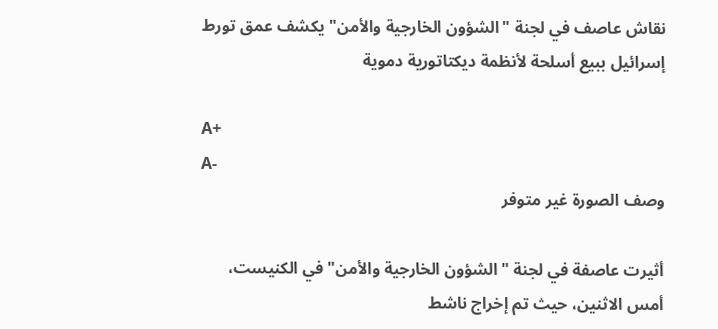نقاش عاصف في لجنة "الشؤون الخارجية والأمن" يكشف عمق تورط إسرائيل ببيع أسلحة لأنظمة ديكتاتورية دموية

A+
A-
وصف الصورة غير متوفر

أثيرت عاصفة في لجنة "الشؤون الخارجية والأمن" في الكنيست، أمس الاثنين، حيث تم إخراج ناشط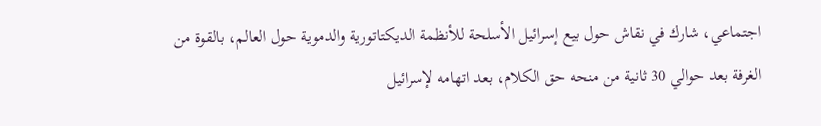اجتماعي، شارك في نقاش حول بيع إسرائيل الأسلحة للأنظمة الديكتاتورية والدموية حول العالم، بالقوة من الغرفة بعد حوالي 30 ثانية من منحه حق الكلام، بعد اتهامه لإسرائيل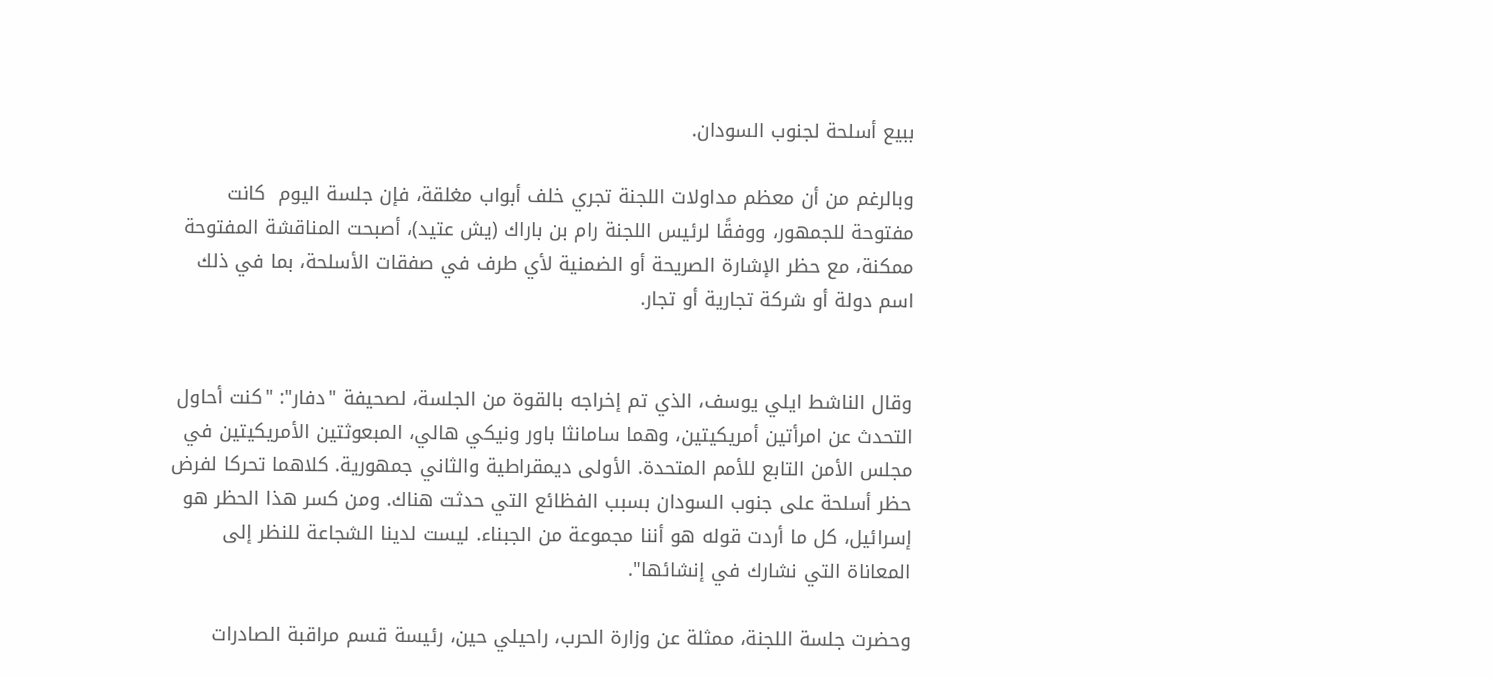ببيع أسلحة لجنوب السودان.

وبالرغم من أن معظم مداولات اللجنة تجري خلف أبواب مغلقة، فإن جلسة اليوم  كانت مفتوحة للجمهور، ووفقًا لرئيس اللجنة رام بن باراك (يش عتيد)، أصبحت المناقشة المفتوحة ممكنة، مع حظر الإشارة الصريحة أو الضمنية لأي طرف في صفقات الأسلحة، بما في ذلك اسم دولة أو شركة تجارية أو تجار.


وقال الناشط ايلي يوسف، الذي تم إخراجه بالقوة من الجلسة، لصحيفة "دفار": "كنت أحاول التحدث عن امرأتين أمريكيتين، وهما سامانثا باور ونيكي هالي، المبعوثتين الأمريكيتين في مجلس الأمن التابع للأمم المتحدة. الأولى ديمقراطية والثاني جمهورية. كلاهما تحركا لفرض حظر أسلحة على جنوب السودان بسبب الفظائع التي حدثت هناك. ومن كسر هذا الحظر هو إسرائيل، كل ما أردت قوله هو أننا مجموعة من الجبناء. ليست لدينا الشجاعة للنظر إلى المعاناة التي نشارك في إنشائها".

وحضرت جلسة اللجنة، ممثلة عن وزارة الحرب، راحيلي حين، رئيسة قسم مراقبة الصادرات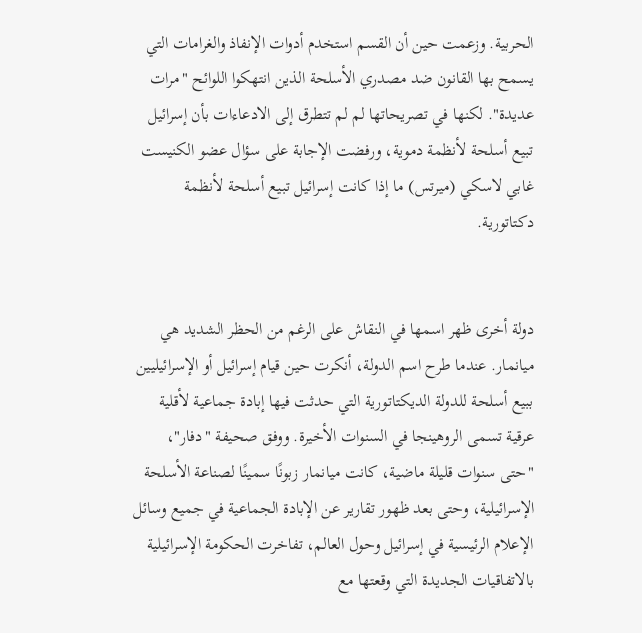الحربية. وزعمت حين أن القسم استخدم أدوات الإنفاذ والغرامات التي يسمح بها القانون ضد مصدري الأسلحة الذين انتهكوا اللوائح "مرات عديدة". لكنها في تصريحاتها لم لم تتطرق إلى الادعاءات بأن إسرائيل تبيع أسلحة لأنظمة دموية، ورفضت الإجابة على سؤال عضو الكنيست غابي لاسكي (ميرتس) ما إذا كانت إسرائيل تبيع أسلحة لأنظمة دكتاتورية.


دولة أخرى ظهر اسمها في النقاش على الرغم من الحظر الشديد هي ميانمار. عندما طرح اسم الدولة، أنكرت حين قيام إسرائيل أو الإسرائيليين ببيع أسلحة للدولة الديكتاتورية التي حدثت فيها إبادة جماعية لأقلية عرقية تسمى الروهينجا في السنوات الأخيرة. ووفق صحيفة "دفار"، "حتى سنوات قليلة ماضية، كانت ميانمار زبونًا سمينًا لصناعة الأسلحة الإسرائيلية، وحتى بعد ظهور تقارير عن الإبادة الجماعية في جميع وسائل الإعلام الرئيسية في إسرائيل وحول العالم، تفاخرت الحكومة الإسرائيلية بالاتفاقيات الجديدة التي وقعتها مع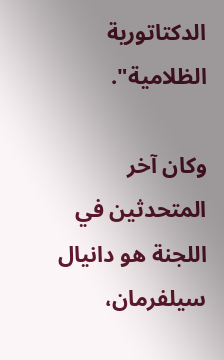الدكتاتورية الظلامية".

وكان آخر المتحدثين في اللجنة هو دانيال سيلفرمان،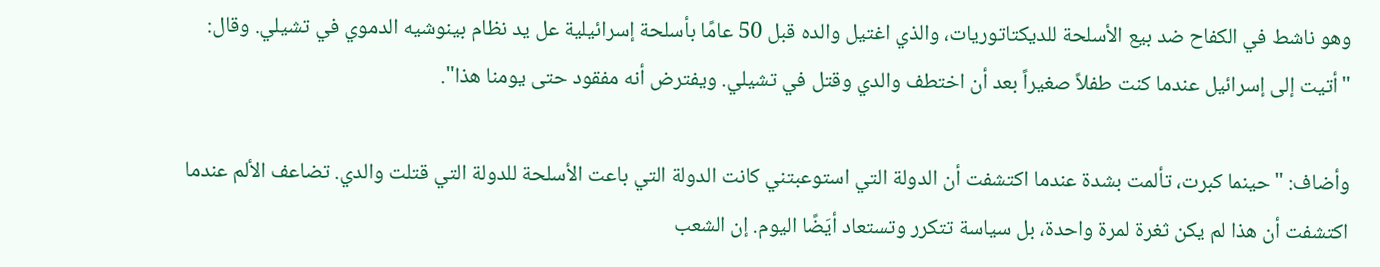وهو ناشط في الكفاح ضد بيع الأسلحة للديكتاتوريات، والذي اغتيل والده قبل 50 عامًا بأسلحة إسرائيلية عل يد نظام بينوشيه الدموي في تشيلي. وقال: "أتيت إلى إسرائيل عندما كنت طفلاً صغيراً بعد أن اختطف والدي وقتل في تشيلي. ويفترض أنه مفقود حتى يومنا هذا".

وأضاف: "حينما كبرت، تألمت بشدة عندما اكتشفت أن الدولة التي استوعبتني كانت الدولة التي باعت الأسلحة للدولة التي قتلت والدي. تضاعف الألم عندما اكتشفت أن هذا لم يكن ثغرة لمرة واحدة، بل سياسة تتكرر وتستعاد أيَضًا اليوم. إن الشعب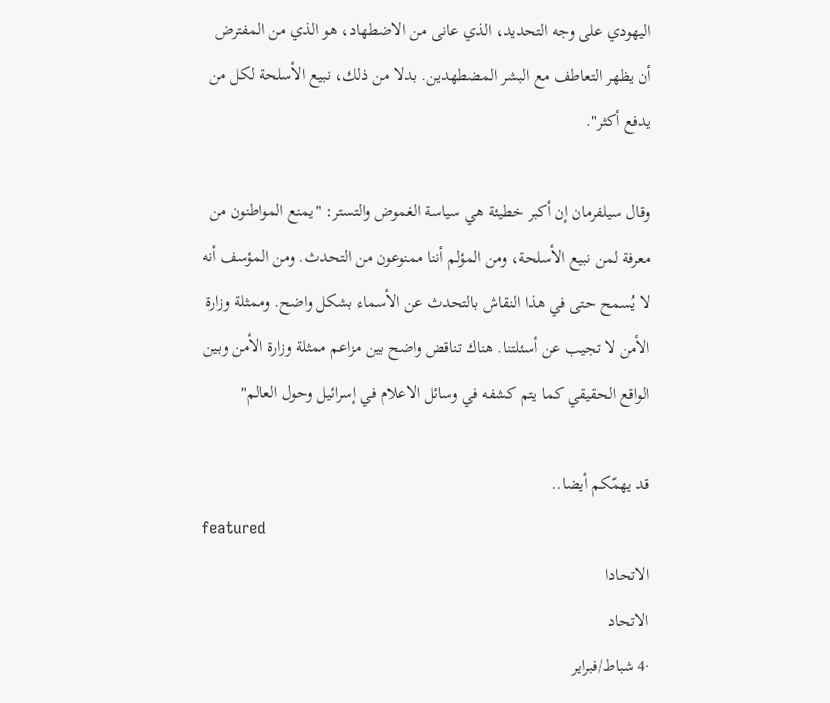اليهودي على وجه التحديد، الذي عانى من الاضطهاد، هو الذي من المفترض أن يظهر التعاطف مع البشر المضطهدين. بدلا من ذلك، نبيع الأسلحة لكل من يدفع أكثر".

وقال سيلفرمان إن أكبر خطيئة هي سياسة الغموض والتستر: "يمنع المواطنون من معرفة لمن نبيع الأسلحة، ومن المؤلم أننا ممنوعون من التحدث. ومن المؤسف أنه لا يُسمح حتى في هذا النقاش بالتحدث عن الأسماء بشكل واضح. وممثلة وزارة الأمن لا تجيب عن أسئلتنا. هناك تناقض واضح بين مزاعم ممثلة وزارة الأمن وبين الواقع الحقيقي كما يتم كشفه في وسائل الاعلام في إسرائيل وحول العالم"

قد يهمّكم أيضا..
featured
الاتحادا
الاتحاد
·4 شباط/فبراير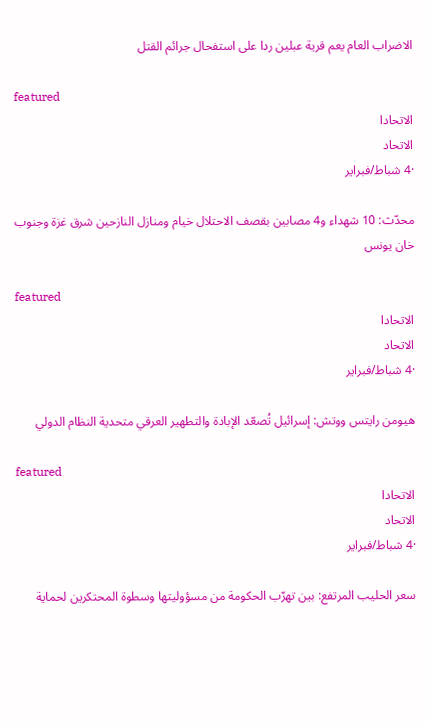الاضراب العام يعم قرية عبلين ردا على استفحال جرائم القتل

featured
الاتحادا
الاتحاد
·4 شباط/فبراير

محدّث: 10 شهداء و4 مصابين بقصف الاحتلال خيام ومنازل النازحين شرق غزة وجنوب خان يونس

featured
الاتحادا
الاتحاد
·4 شباط/فبراير

هيومن رايتس ووتش: إسرائيل تُصعّد الإبادة والتطهير العرقي متحدية النظام الدولي

featured
الاتحادا
الاتحاد
·4 شباط/فبراير

سعر الحليب المرتفع: بين تهرّب الحكومة من مسؤوليتها وسطوة المحتكرين لحماية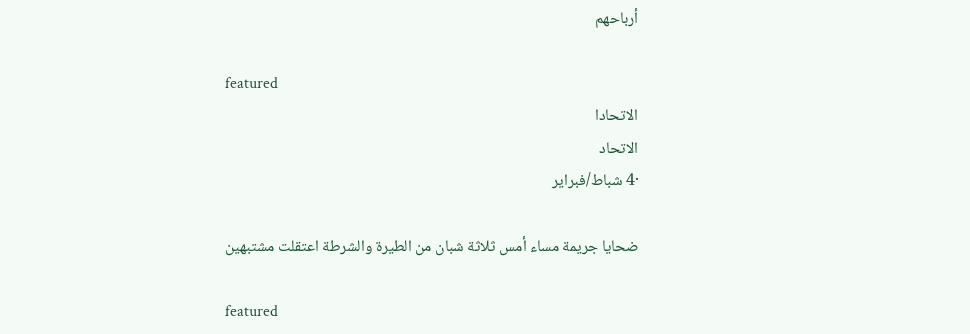أرباحهم

featured
الاتحادا
الاتحاد
·4 شباط/فبراير

ضحايا جريمة مساء أمس ثلاثة شبان من الطيرة والشرطة اعتقلت مشتبهين

featured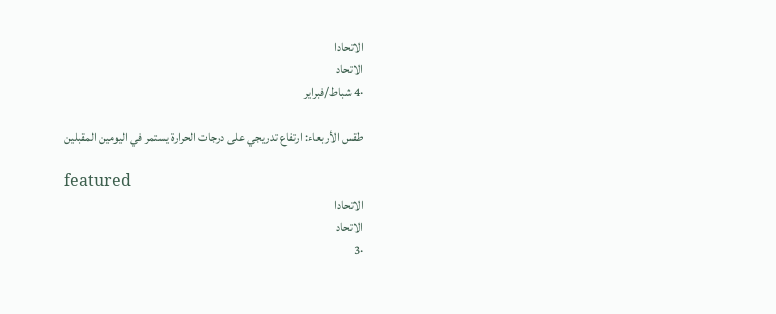الاتحادا
الاتحاد
·4 شباط/فبراير

طقس الأربعاء: ارتفاع تدريجي على درجات الحرارة يستمر في اليومين المقبلين

featured
الاتحادا
الاتحاد
·3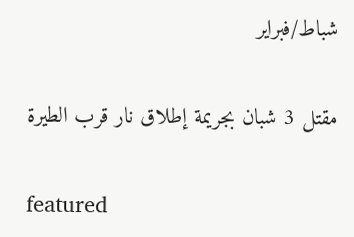شباط/فبراير

مقتل 3 شبان بجريمة إطلاق نار قرب الطيرة

featured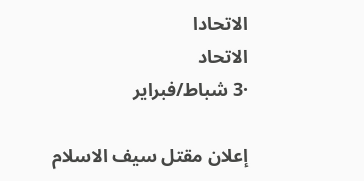الاتحادا
الاتحاد
·3 شباط/فبراير

إعلان مقتل سيف الاسلام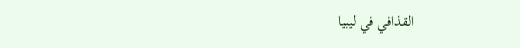القذافي في ليبيا